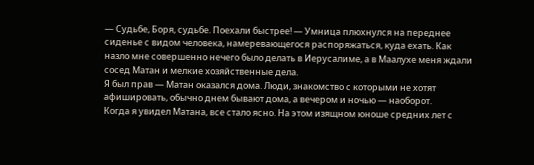— Судьбе, Боря, судьбе. Поехали быстрее! — Умница плюхнулся на переднее сиденье с видом человека, намеревающегося распоряжаться, куда ехать. Как назло мне совершенно нечего было делать в Иерусалиме, а в Маалухе меня ждали сосед Матан и мелкие хозяйственные дела.
Я был прав — Матан оказался дома. Люди, знакомство с которыми не хотят афишировать, обычно днем бывают дома, а вечером и ночью — наоборот.
Когда я увидел Матана, все стало ясно. На этом изящном юноше средних лет с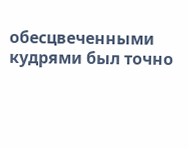обесцвеченными кудрями был точно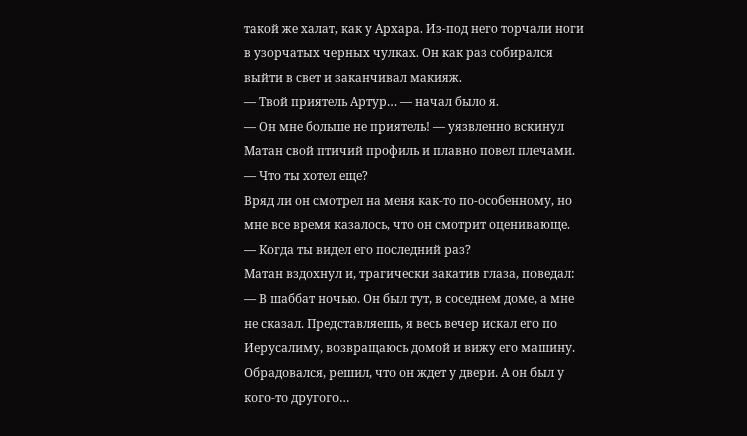такой же халат, как у Архара. Из-под него торчали ноги в узорчатых черных чулках. Он как раз собирался выйти в свет и заканчивал макияж.
— Твой приятель Артур… — начал было я.
— Он мне больше не приятель! — уязвленно вскинул Матан свой птичий профиль и плавно повел плечами. — Что ты хотел еще?
Вряд ли он смотрел на меня как-то по-особенному, но мне все время казалось, что он смотрит оценивающе.
— Когда ты видел его последний раз?
Матан вздохнул и, трагически закатив глаза, поведал:
— В шаббат ночью. Он был тут, в соседнем доме, а мне не сказал. Представляешь, я весь вечер искал его по Иерусалиму, возвращаюсь домой и вижу его машину. Обрадовался, решил, что он ждет у двери. А он был у кого-то другого…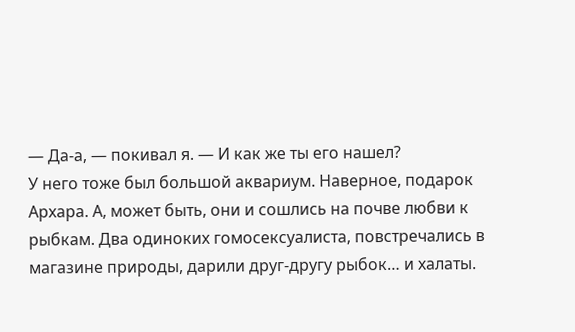— Да-а, — покивал я. — И как же ты его нашел?
У него тоже был большой аквариум. Наверное, подарок Архара. А, может быть, они и сошлись на почве любви к рыбкам. Два одиноких гомосексуалиста, повстречались в магазине природы, дарили друг-другу рыбок… и халаты.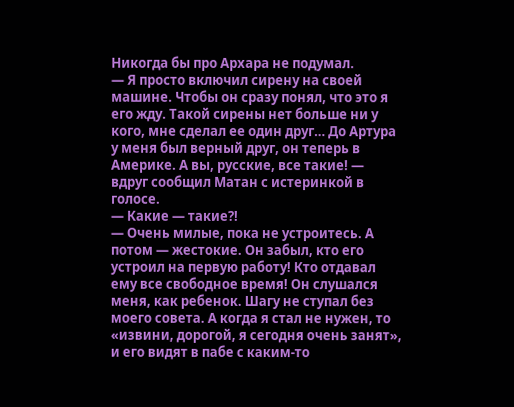Никогда бы про Архара не подумал.
— Я просто включил сирену на своей машине. Чтобы он сразу понял, что это я его жду. Такой сирены нет больше ни у кого, мне сделал ее один друг… До Артура у меня был верный друг, он теперь в Америке. А вы, русские, все такие! — вдруг сообщил Матан с истеринкой в голосе.
— Какие — такие?!
— Очень милые, пока не устроитесь. А потом — жестокие. Он забыл, кто его устроил на первую работу! Кто отдавал ему все свободное время! Он слушался меня, как ребенок. Шагу не ступал без моего совета. А когда я стал не нужен, то «извини, дорогой, я сегодня очень занят», и его видят в пабе с каким-то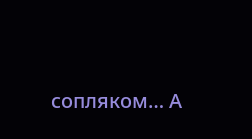сопляком… А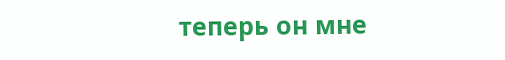теперь он мне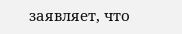заявляет, что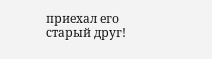приехал его старый друг!